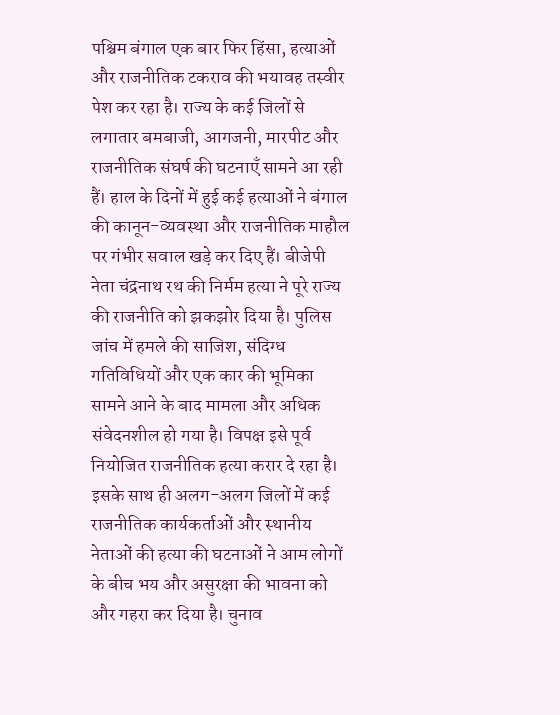पश्चिम बंगाल एक बार फिर हिंसा, हत्याओं और राजनीतिक टकराव की भयावह तस्वीर पेश कर रहा है। राज्य के कई जिलों से लगातार बमबाजी, आगजनी, मारपीट और राजनीतिक संघर्ष की घटनाएँ सामने आ रही हैं। हाल के दिनों में हुई कई हत्याओं ने बंगाल की कानून-व्यवस्था और राजनीतिक माहौल पर गंभीर सवाल खड़े कर दिए हैं। बीजेपी नेता चंद्रनाथ रथ की निर्मम हत्या ने पूरे राज्य की राजनीति को झकझोर दिया है। पुलिस जांच में हमले की साजिश, संदिग्ध गतिविधियों और एक कार की भूमिका सामने आने के बाद मामला और अधिक संवेदनशील हो गया है। विपक्ष इसे पूर्व नियोजित राजनीतिक हत्या करार दे रहा है। इसके साथ ही अलग-अलग जिलों में कई राजनीतिक कार्यकर्ताओं और स्थानीय नेताओं की हत्या की घटनाओं ने आम लोगों के बीच भय और असुरक्षा की भावना को और गहरा कर दिया है। चुनाव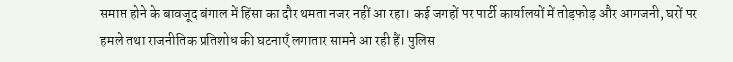समाप्त होने के बावजूद बंगाल में हिंसा का दौर थमता नजर नहीं आ रहा। कई जगहों पर पार्टी कार्यालयों में तोड़फोड़ और आगजनी, घरों पर हमले तथा राजनीतिक प्रतिशोध की घटनाएँ लगातार सामने आ रही हैं। पुलिस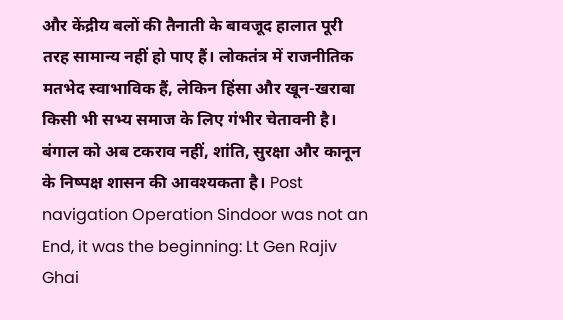और केंद्रीय बलों की तैनाती के बावजूद हालात पूरी तरह सामान्य नहीं हो पाए हैं। लोकतंत्र में राजनीतिक मतभेद स्वाभाविक हैं, लेकिन हिंसा और खून-खराबा किसी भी सभ्य समाज के लिए गंभीर चेतावनी है। बंगाल को अब टकराव नहीं, शांति, सुरक्षा और कानून के निष्पक्ष शासन की आवश्यकता है। Post navigation Operation Sindoor was not an End, it was the beginning: Lt Gen Rajiv Ghai